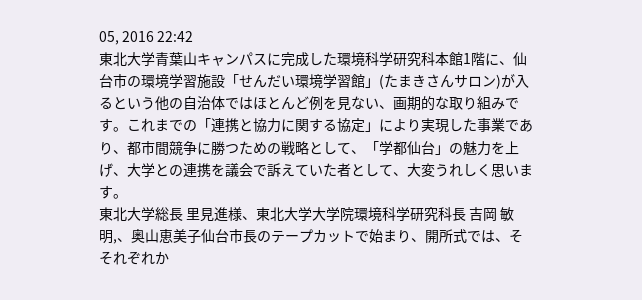05, 2016 22:42
東北大学青葉山キャンパスに完成した環境科学研究科本館1階に、仙台市の環境学習施設「せんだい環境学習館」(たまきさんサロン)が入るという他の自治体ではほとんど例を見ない、画期的な取り組みです。これまでの「連携と協力に関する協定」により実現した事業であり、都市間競争に勝つための戦略として、「学都仙台」の魅力を上げ、大学との連携を議会で訴えていた者として、大変うれしく思います。
東北大学総長 里見進様、東北大学大学院環境科学研究科長 吉岡 敏明,、奥山恵美子仙台市長のテープカットで始まり、開所式では、そそれぞれか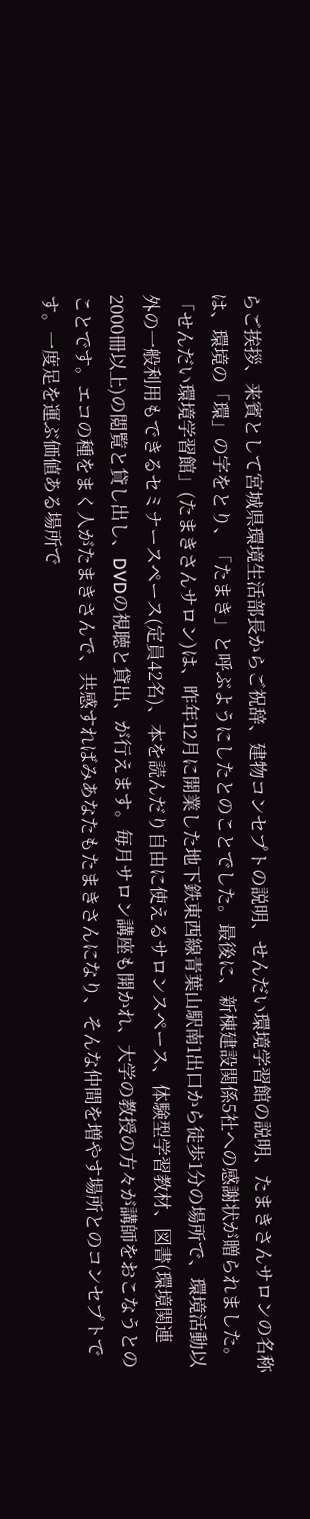らご挨拶、来賓として宮城県環境生活部長からご祝辞、建物コンセプトの説明、せんだい環境学習館の説明、たまきさんサロンの名称は、環境の「環」の字をとり、「たまき」と呼ぶようにしたとのことでした。最後に、新棟建設関係5社への感謝状が贈られました。
「せんだい環境学習館」(たまきさんサロン)は、昨年12月に開業した地下鉄東西線青葉山駅南1出口から徒歩1分の場所で、環境活動以外の一般利用もできるセミナースペース(定員42名)、本を読んだり自由に使えるサロンスペース、体験型学習教材、図書(環境関連2000冊以上)の閲覧と貸し出し、DVDの視聴と貸出、が行えます。毎月サロン講座も開かれ、大学の教授の方々が講師をおこなうとのことです。エコの種をまく人がたまきさんで、共感すればみあなたもたまきさんになり、そんな仲間を増やす場所とのコンセプトです。一度足を運ぶ価値ある場所で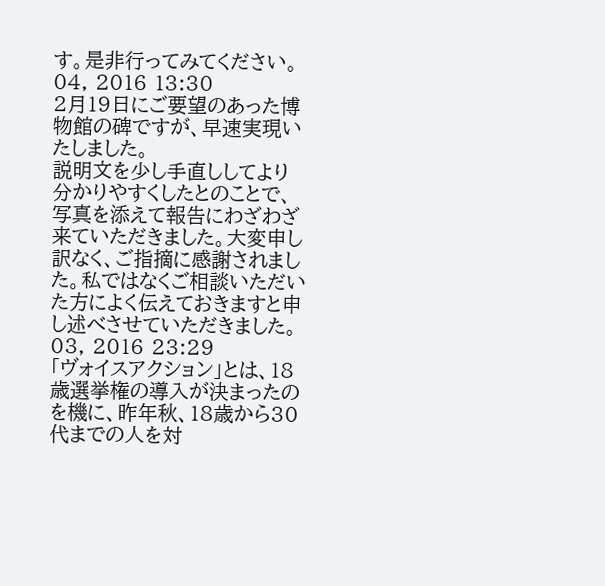す。是非行ってみてください。
04, 2016 13:30
2月19日にご要望のあった博物館の碑ですが、早速実現いたしました。
説明文を少し手直ししてより分かりやすくしたとのことで、写真を添えて報告にわざわざ来ていただきました。大変申し訳なく、ご指摘に感謝されました。私ではなくご相談いただいた方によく伝えておきますと申し述べさせていただきました。
03, 2016 23:29
「ヴォイスアクション」とは、18歳選挙権の導入が決まったのを機に、昨年秋、18歳から30代までの人を対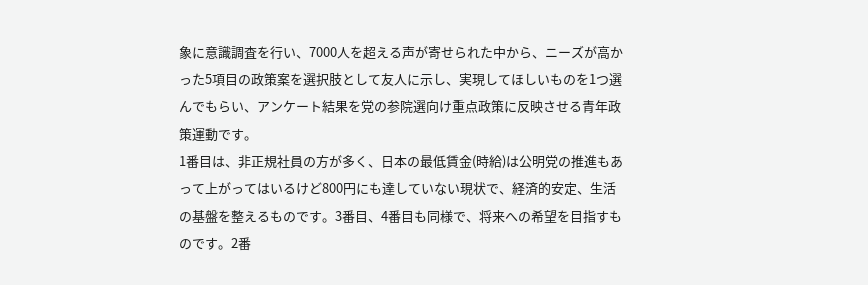象に意識調査を行い、7000人を超える声が寄せられた中から、ニーズが高かった5項目の政策案を選択肢として友人に示し、実現してほしいものを1つ選んでもらい、アンケート結果を党の参院選向け重点政策に反映させる青年政策運動です。
1番目は、非正規社員の方が多く、日本の最低賃金(時給)は公明党の推進もあって上がってはいるけど800円にも達していない現状で、経済的安定、生活の基盤を整えるものです。3番目、4番目も同様で、将来への希望を目指すものです。2番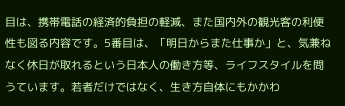目は、携帯電話の経済的負担の軽減、また国内外の観光客の利便性も図る内容です。5番目は、「明日からまた仕事か」と、気兼ねなく休日が取れるという日本人の働き方等、ライフスタイルを問うています。若者だけではなく、生き方自体にもかかわ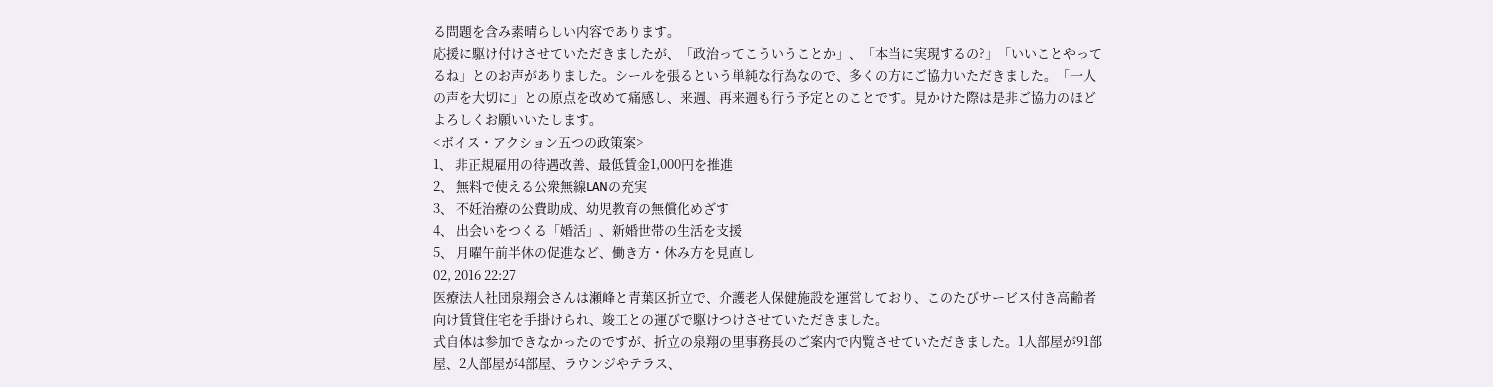る問題を含み素晴らしい内容であります。
応援に駆け付けさせていただきましたが、「政治ってこういうことか」、「本当に実現するの?」「いいことやってるね」とのお声がありました。シールを張るという単純な行為なので、多くの方にご協力いただきました。「一人の声を大切に」との原点を改めて痛感し、来週、再来週も行う予定とのことです。見かけた際は是非ご協力のほどよろしくお願いいたします。
<ボイス・アクション五つの政策案>
1、 非正規雇用の待遇改善、最低賃金1,000円を推進
2、 無料で使える公衆無線LANの充実
3、 不妊治療の公費助成、幼児教育の無償化めざす
4、 出会いをつくる「婚活」、新婚世帯の生活を支援
5、 月曜午前半休の促進など、働き方・休み方を見直し
02, 2016 22:27
医療法人社団泉翔会さんは瀬峰と青葉区折立で、介護老人保健施設を運営しており、このたびサービス付き高齢者向け賃貸住宅を手掛けられ、竣工との運びで駆けつけさせていただきました。
式自体は参加できなかったのですが、折立の泉翔の里事務長のご案内で内覧させていただきました。1人部屋が91部屋、2人部屋が4部屋、ラウンジやテラス、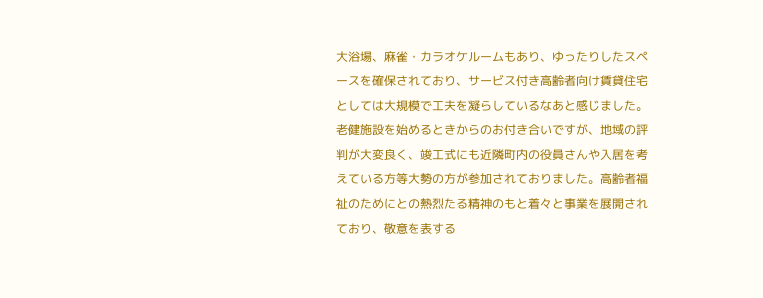大浴場、麻雀・カラオケルームもあり、ゆったりしたスペースを確保されており、サービス付き高齢者向け賃貸住宅としては大規模で工夫を凝らしているなあと感じました。
老健施設を始めるときからのお付き合いですが、地域の評判が大変良く、竣工式にも近隣町内の役員さんや入居を考えている方等大勢の方が参加されておりました。高齢者福祉のためにとの熱烈たる精神のもと着々と事業を展開されており、敬意を表する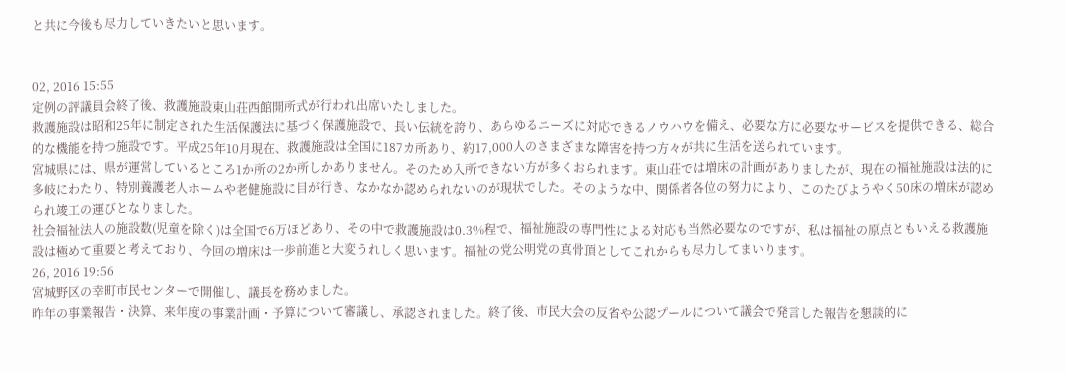と共に今後も尽力していきたいと思います。


02, 2016 15:55
定例の評議員会終了後、救護施設東山荘西館開所式が行われ出席いたしました。
救護施設は昭和25年に制定された生活保護法に基づく保護施設で、長い伝統を誇り、あらゆるニーズに対応できるノウハウを備え、必要な方に必要なサービスを提供できる、総合的な機能を持つ施設です。平成25年10月現在、救護施設は全国に187カ所あり、約17,000人のさまざまな障害を持つ方々が共に生活を送られています。
宮城県には、県が運営しているところ1か所の2か所しかありません。そのため入所できない方が多くおられます。東山荘では増床の計画がありましたが、現在の福祉施設は法的に多岐にわたり、特別養護老人ホームや老健施設に目が行き、なかなか認められないのが現状でした。そのような中、関係者各位の努力により、このたびようやく50床の増床が認められ竣工の運びとなりました。
社会福祉法人の施設数(児童を除く)は全国で6万ほどあり、その中で救護施設は0.3%程で、福祉施設の専門性による対応も当然必要なのですが、私は福祉の原点ともいえる救護施設は極めて重要と考えており、今回の増床は一歩前進と大変うれしく思います。福祉の党公明党の真骨頂としてこれからも尽力してまいります。
26, 2016 19:56
宮城野区の幸町市民センターで開催し、議長を務めました。
昨年の事業報告・決算、来年度の事業計画・予算について審議し、承認されました。終了後、市民大会の反省や公認プールについて議会で発言した報告を懇談的に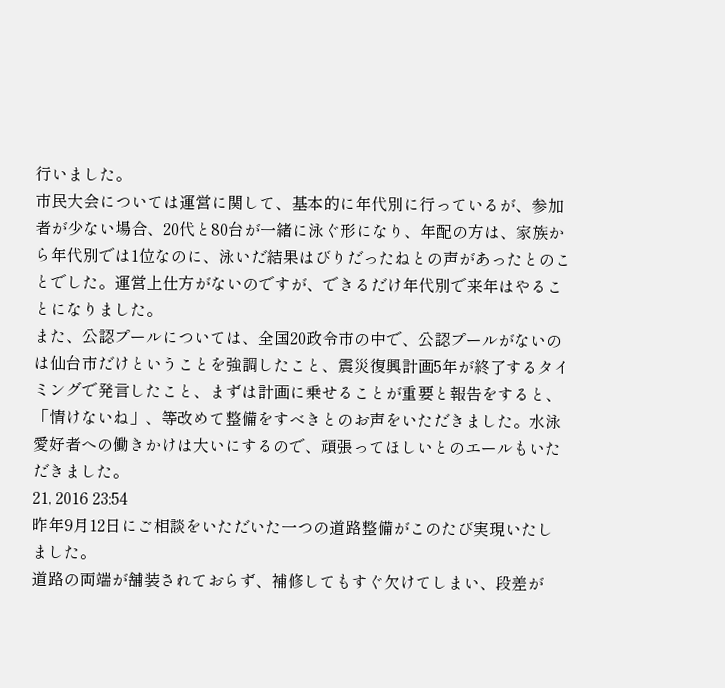行いました。
市民大会については運営に関して、基本的に年代別に行っているが、参加者が少ない場合、20代と80台が一緒に泳ぐ形になり、年配の方は、家族から年代別では1位なのに、泳いだ結果はびりだったねとの声があったとのことでした。運営上仕方がないのですが、できるだけ年代別で来年はやることになりました。
また、公認プールについては、全国20政令市の中で、公認プールがないのは仙台市だけということを強調したこと、震災復興計画5年が終了するタイミングで発言したこと、まずは計画に乗せることが重要と報告をすると、「情けないね」、等改めて整備をすべきとのお声をいただきました。水泳愛好者への働きかけは大いにするので、頑張ってほしいとのエールもいただきました。
21, 2016 23:54
昨年9月12日にご相談をいただいた一つの道路整備がこのたび実現いたしました。
道路の両端が舗装されておらず、補修してもすぐ欠けてしまい、段差が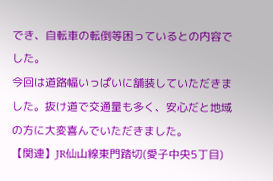でき、自転車の転倒等困っているとの内容でした。
今回は道路幅いっぱいに舗装していただきました。抜け道で交通量も多く、安心だと地域の方に大変喜んでいただきました。
【関連】JR仙山線東門踏切(愛子中央5丁目)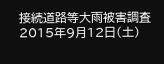接続道路等大雨被害調査 2015年9月12日(土)